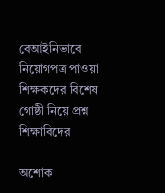বেআইনিভাবে নিয়োগপত্র পাওয়া শিক্ষকদের বিশেষ গোষ্ঠী নিয়ে প্রশ্ন শিক্ষাবিদের

অশোক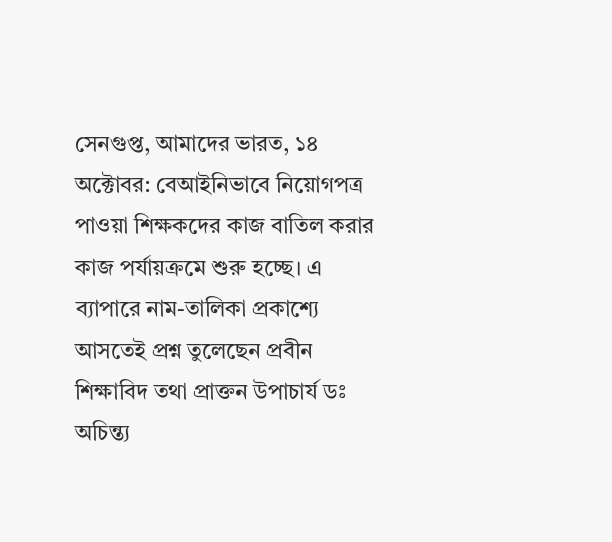সেনগুপ্ত, আমাদের ভারত, ১৪ অক্টোবর: বেআইনিভাবে নিয়োগপত্র পাওয়া শিক্ষকদের কাজ বাতিল করার কাজ পর্যায়ক্রমে শুরু হচ্ছে। এ ব্যাপারে নাম-তালিকা প্রকাশ্যে আসতেই প্রশ্ন তুলেছেন প্রবীন শিক্ষাবিদ তথা প্রাক্তন উপাচার্য ডঃ অচিন্ত্য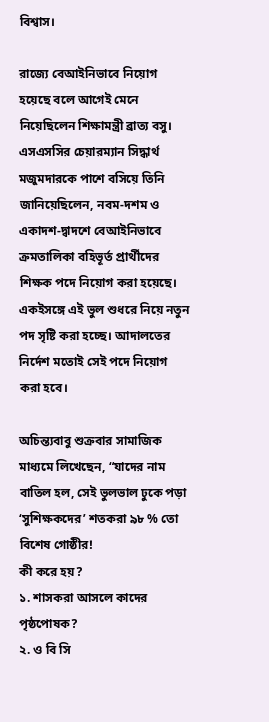বিশ্বাস।

রাজ্যে বেআইনিভাবে নিয়োগ হয়েছে বলে আগেই মেনে নিয়েছিলেন শিক্ষামন্ত্রী ব্রাত্য বসু। এসএসসির চেয়ারম্যান সিদ্ধার্থ মজুমদারকে পাশে বসিয়ে তিনি জানিয়েছিলেন, নবম-দশম ও একাদশ-দ্বাদশে বেআইনিভাবে ক্রমতালিকা বহিভূর্ত প্রার্থীদের শিক্ষক পদে নিয়োগ করা হয়েছে। একইসঙ্গে এই ভুল শুধরে নিয়ে নতুন পদ সৃষ্টি করা হচ্ছে। আদালতের নির্দেশ মতোই সেই পদে নিয়োগ করা হবে।

অচিন্ত্যবাবু শুক্রবার সামাজিক মাধ্যমে লিখেছেন, “যাদের নাম বাতিল হল, সেই ভুলভাল ঢুকে পড়া ‘সুশিক্ষকদের’ শতকরা ৯৮ % তো বিশেষ গোষ্ঠীর!
কী করে হয়?
১. শাসকরা আসলে কাদের পৃষ্ঠপোষক?
২. ও বি সি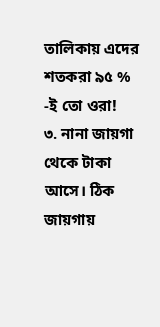তালিকায় এদের শতকরা ৯৫ % -ই তো ওরা!
৩. নানা জায়গা থেকে টাকা আসে। ঠিক জায়গায়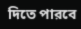দিতে পারবে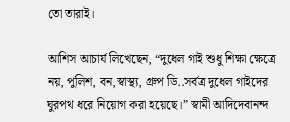তো তারাই।

আশিস আচার্য লিখেছেন, “দুধেল গাই শুধু শিক্ষা ক্ষেত্রে নয়, পুলিশ, বন,স্বাস্থ্য, গ্রুপ ডি..সর্বত্র দুধেল গাইদের ঘুরপথ ধরে নিয়োগ করা হয়েছে।” স্বামী আদিদেবানন্দ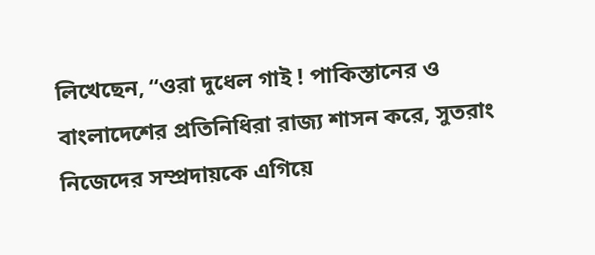লিখেছেন, “ওরা দুধেল গাই ! পাকিস্তানের ও বাংলাদেশের প্রতিনিধিরা রাজ্য শাসন করে, সুতরাং নিজেদের সম্প্রদায়কে এগিয়ে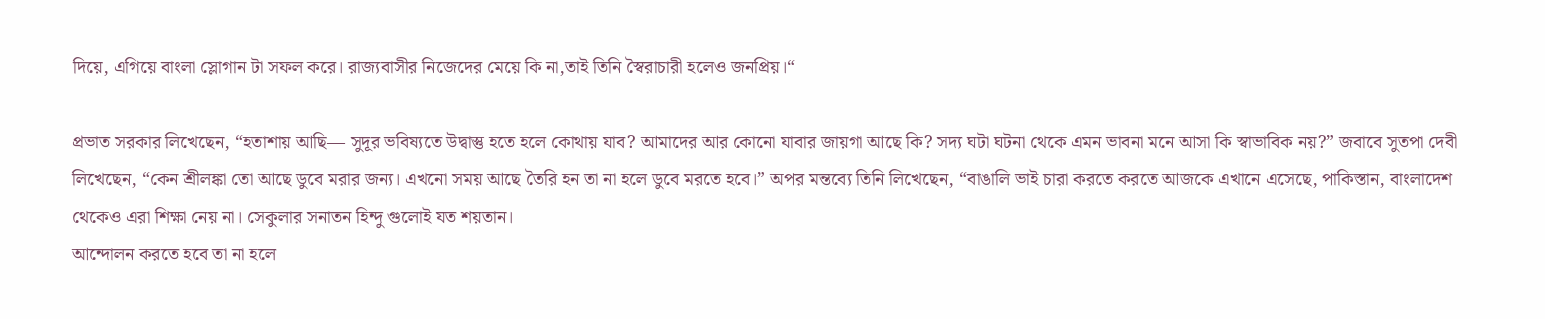দিয়ে, এগিয়ে বাংলা স্লোগান টা সফল করে। রাজ্যবাসীর নিজেদের মেয়ে কি না,তাই তিনি স্বৈরাচারী হলেও জনপ্রিয়।“

প্রভাত সরকার লিখেছেন, “হতাশায় আছি— সুদূর ভবিষ্যতে উদ্বাস্তু হতে হলে কোথায় যাব? আমাদের আর কোনো যাবার জায়গা আছে কি? সদ্য ঘটা ঘটনা থেকে এমন ভাবনা মনে আসা কি স্বাভাবিক নয়?” জবাবে সুতপা দেবী লিখেছেন, “কেন শ্রীলঙ্কা তো আছে ডুবে মরার জন্য। এখনো সময় আছে তৈরি হন তা না হলে ডুবে মরতে হবে।” অপর মন্তব্যে তিনি লিখেছেন, “বাঙালি ভাই চারা করতে করতে আজকে এখানে এসেছে, পাকিস্তান, বাংলাদেশ থেকেও এরা শিক্ষা নেয় না। সেকুলার সনাতন হিন্দু গুলোই যত শয়তান।
আন্দোলন করতে হবে তা না হলে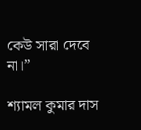কেউ সারা দেবে না।”

শ্যামল কুমার দাস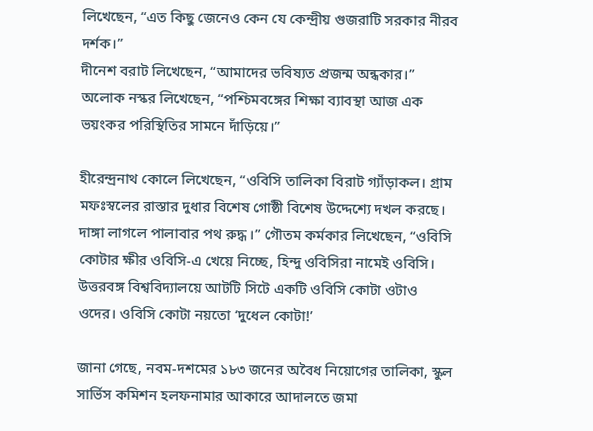লিখেছেন, “এত কিছু জেনেও কেন যে কেন্দ্রীয় গুজরাটি সরকার নীরব দর্শক।”
দীনেশ বরাট লিখেছেন, “আমাদের ভবিষ্যত প্রজন্ম অন্ধকার।” অলোক নস্কর লিখেছেন, “পশ্চিমবঙ্গের শিক্ষা ব‍্যাবস্থা আজ এক ভয়ংকর পরিস্থিতির সামনে দাঁড়িয়ে।”

হীরেন্দ্রনাথ কোলে লিখেছেন, “ওবিসি তালিকা বিরাট গ্যাঁড়াকল। গ্রাম মফঃস্বলের রাস্তার দুধার বিশেষ গোষ্ঠী বিশেষ উদ্দেশ্যে দখল করছে। দাঙ্গা লাগলে পালাবার পথ রুদ্ধ।” গৌতম কর্মকার লিখেছেন, “ওবিসি কোটার ক্ষীর ওবিসি-এ খেয়ে নিচ্ছে, হিন্দু ওবিসিরা নামেই ওবিসি। উত্তরবঙ্গ বিশ্ববিদ্যালয়ে আটটি সিটে একটি ওবিসি কোটা ওটাও ওদের। ওবিসি কোটা নয়তো ‘দুধেল কোটা!’

জানা গেছে, নবম-দশমের ১৮৩ জনের অবৈধ নিয়োগের তালিকা, স্কুল সার্ভিস কমিশন হলফনামার আকারে আদালতে জমা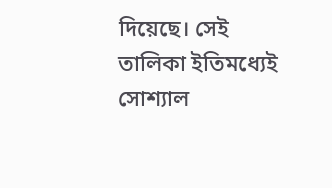দিয়েছে। সেই তালিকা ইতিমধ্যেই সোশ্যাল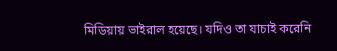মিডিয়ায় ভাইরাল হয়েছে। যদিও তা যাচাই করেনি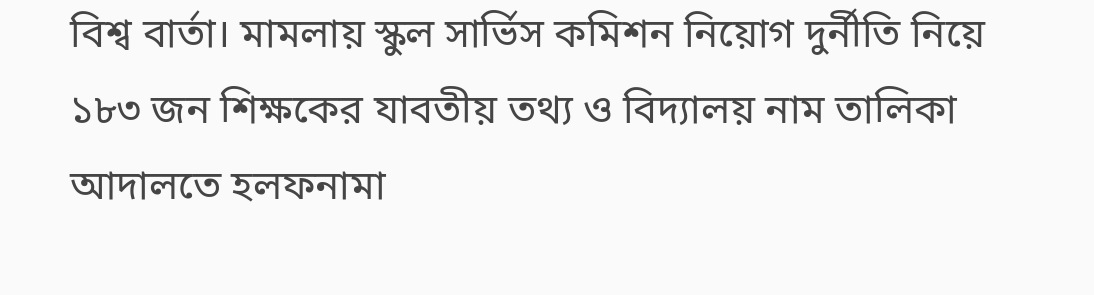বিশ্ব বার্তা। মামলায় স্কুল সার্ভিস কমিশন নিয়োগ দুর্নীতি নিয়ে ১৮৩ জন শিক্ষকের যাবতীয় তথ্য ও বিদ্যালয় নাম তালিকা আদালতে হলফনামা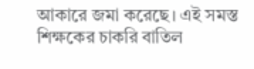আকারে জমা করেছে। এই সমস্ত শিক্ষকের চাকরি বাতিল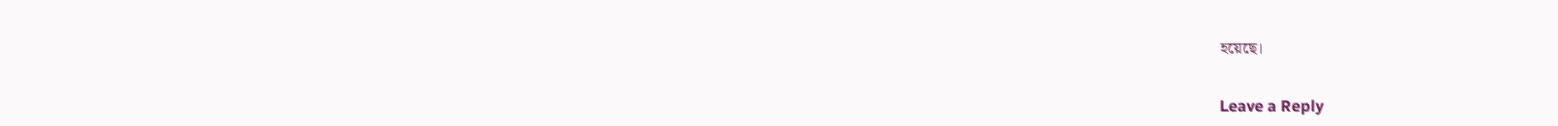হয়েছে।

Leave a Reply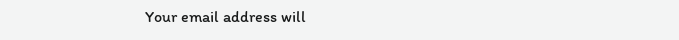Your email address will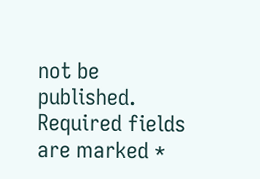not be published. Required fields are marked *